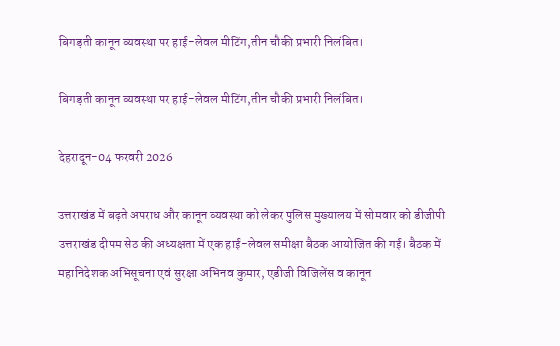बिगड़ती कानून व्यवस्था पर हाई-लेवल मीटिंग,तीन चौकी प्रभारी निलंबित।

बिगड़ती कानून व्यवस्था पर हाई-लेवल मीटिंग,तीन चौकी प्रभारी निलंबित।

देहरादून-04 फरवरी 2026

उत्तराखंड में बढ़ते अपराध और कानून व्यवस्था को लेकर पुलिस मुख्यालय में सोमवार को डीजीपी उत्तराखंड दीपम सेठ की अध्यक्षता में एक हाई-लेवल समीक्षा बैठक आयोजित की गई। बैठक में महानिदेशक अभिसूचना एवं सुरक्षा अभिनव कुमार, एडीजी विजिलेंस व कानून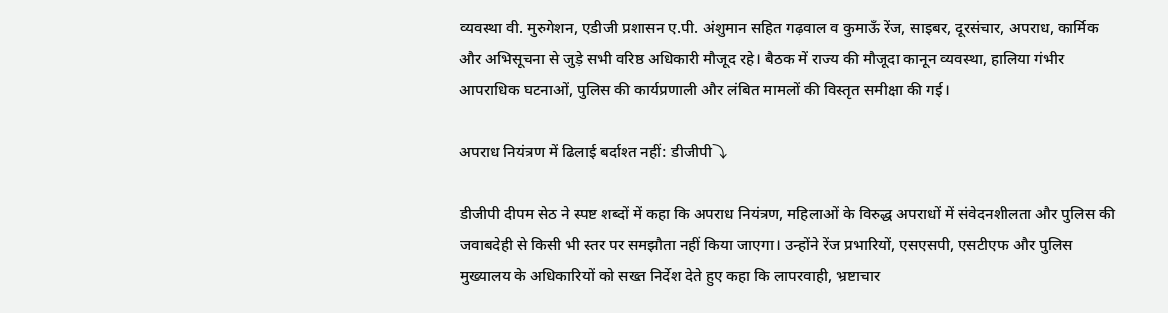व्यवस्था वी. मुरुगेशन, एडीजी प्रशासन ए.पी. अंशुमान सहित गढ़वाल व कुमाऊँ रेंज, साइबर, दूरसंचार, अपराध, कार्मिक और अभिसूचना से जुड़े सभी वरिष्ठ अधिकारी मौजूद रहे। बैठक में राज्य की मौजूदा कानून व्यवस्था, हालिया गंभीर आपराधिक घटनाओं, पुलिस की कार्यप्रणाली और लंबित मामलों की विस्तृत समीक्षा की गई।

अपराध नियंत्रण में ढिलाई बर्दाश्त नहीं: डीजीपी⤵

डीजीपी दीपम सेठ ने स्पष्ट शब्दों में कहा कि अपराध नियंत्रण, महिलाओं के विरुद्ध अपराधों में संवेदनशीलता और पुलिस की जवाबदेही से किसी भी स्तर पर समझौता नहीं किया जाएगा। उन्होंने रेंज प्रभारियों, एसएसपी, एसटीएफ और पुलिस मुख्यालय के अधिकारियों को सख्त निर्देश देते हुए कहा कि लापरवाही, भ्रष्टाचार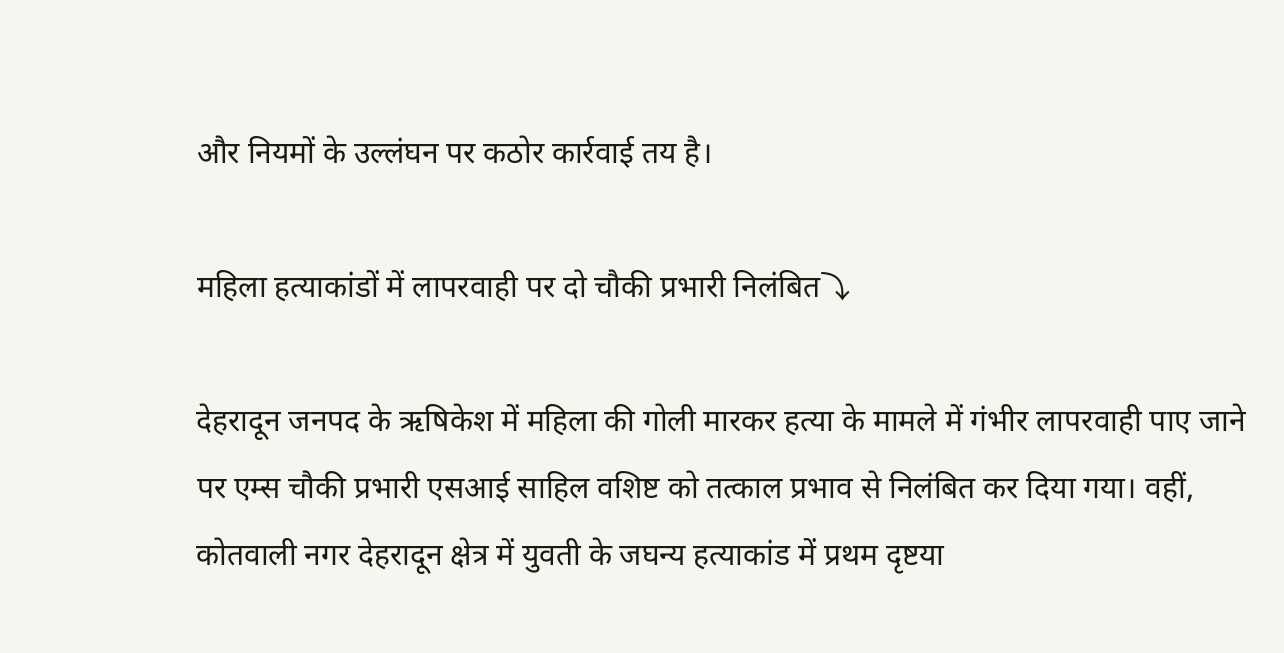और नियमों के उल्लंघन पर कठोर कार्रवाई तय है।

महिला हत्याकांडों में लापरवाही पर दो चौकी प्रभारी निलंबित⤵

देहरादून जनपद के ऋषिकेश में महिला की गोली मारकर हत्या के मामले में गंभीर लापरवाही पाए जाने पर एम्स चौकी प्रभारी एसआई साहिल वशिष्ट को तत्काल प्रभाव से निलंबित कर दिया गया। वहीं, कोतवाली नगर देहरादून क्षेत्र में युवती के जघन्य हत्याकांड में प्रथम दृष्टया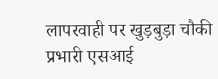लापरवाही पर खुड़बुड़ा चौकी प्रभारी एसआई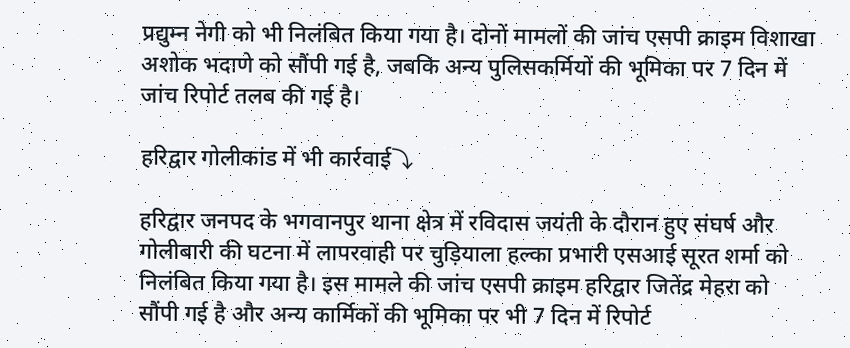प्रद्युम्न नेगी को भी निलंबित किया गया है। दोनों मामलों की जांच एसपी क्राइम विशाखा अशोक भदाणे को सौंपी गई है, जबकि अन्य पुलिसकर्मियों की भूमिका पर 7 दिन में जांच रिपोर्ट तलब की गई है।

हरिद्वार गोलीकांड में भी कार्रवाई⤵

हरिद्वार जनपद के भगवानपुर थाना क्षेत्र में रविदास जयंती के दौरान हुए संघर्ष और गोलीबारी की घटना में लापरवाही पर चुड़ियाला हल्का प्रभारी एसआई सूरत शर्मा को निलंबित किया गया है। इस मामले की जांच एसपी क्राइम हरिद्वार जितेंद्र मेहरा को सौंपी गई है और अन्य कार्मिकों की भूमिका पर भी 7 दिन में रिपोर्ट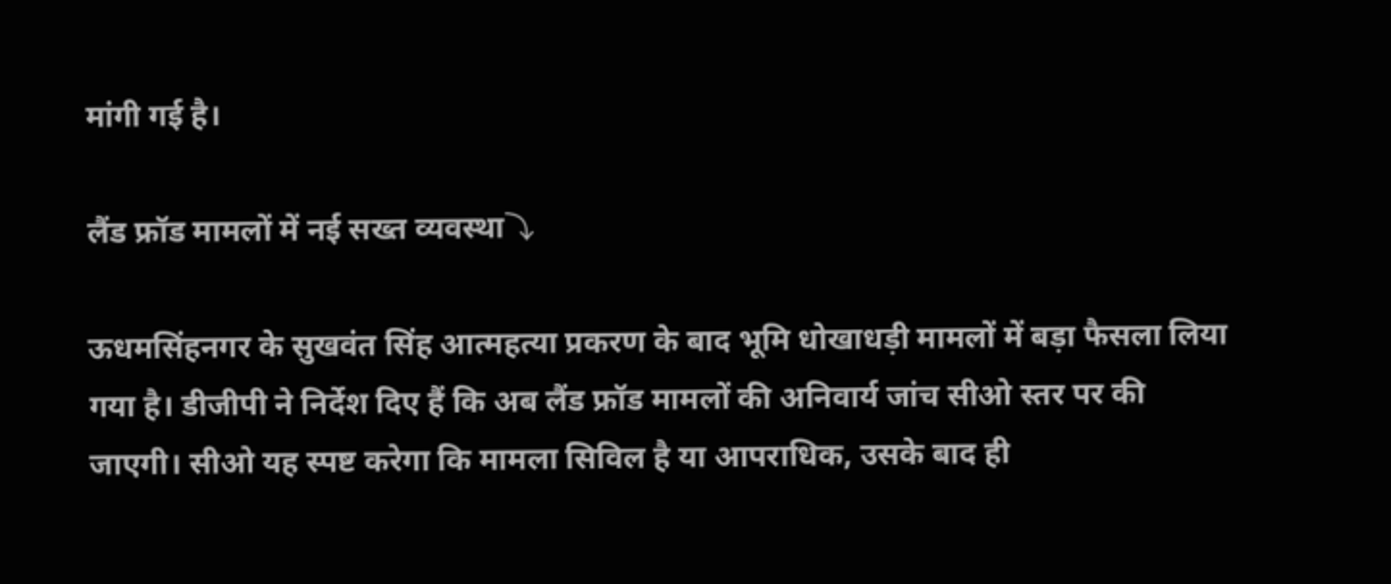मांगी गई है।

लैंड फ्रॉड मामलों में नई सख्त व्यवस्था⤵

ऊधमसिंहनगर के सुखवंत सिंह आत्महत्या प्रकरण के बाद भूमि धोखाधड़ी मामलों में बड़ा फैसला लिया गया है। डीजीपी ने निर्देश दिए हैं कि अब लैंड फ्रॉड मामलों की अनिवार्य जांच सीओ स्तर पर की जाएगी। सीओ यह स्पष्ट करेगा कि मामला सिविल है या आपराधिक, उसके बाद ही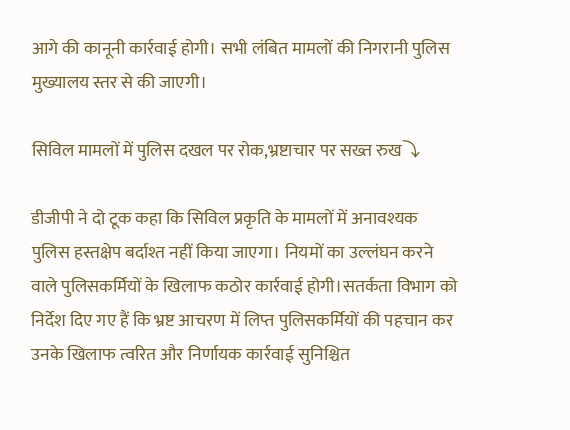आगे की कानूनी कार्रवाई होगी। सभी लंबित मामलों की निगरानी पुलिस मुख्यालय स्तर से की जाएगी।

सिविल मामलों में पुलिस दखल पर रोक,भ्रष्टाचार पर सख्त रुख⤵

डीजीपी ने दो टूक कहा कि सिविल प्रकृति के मामलों में अनावश्यक पुलिस हस्तक्षेप बर्दाश्त नहीं किया जाएगा। नियमों का उल्लंघन करने वाले पुलिसकर्मियों के खिलाफ कठोर कार्रवाई होगी।सतर्कता विभाग को निर्देश दिए गए हैं कि भ्रष्ट आचरण में लिप्त पुलिसकर्मियों की पहचान कर उनके खिलाफ त्वरित और निर्णायक कार्रवाई सुनिश्चित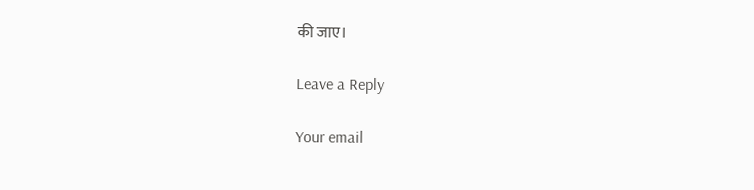की जाए।

Leave a Reply

Your email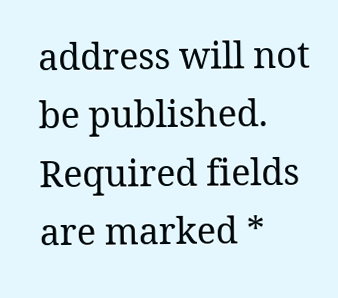address will not be published. Required fields are marked *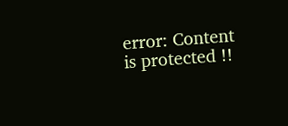error: Content is protected !!